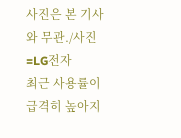사진은 본 기사와 무관./사진=LG전자
최근 사용률이 급격히 높아지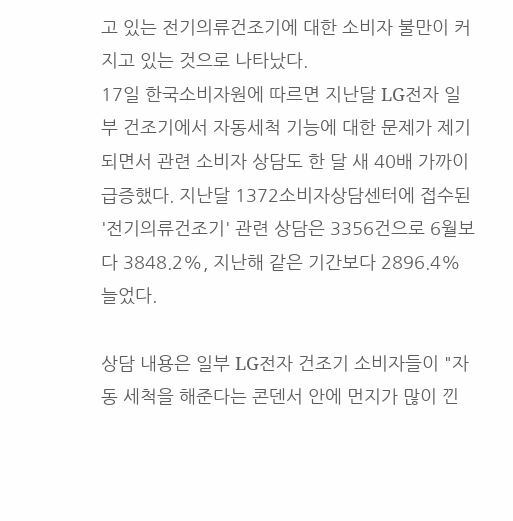고 있는 전기의류건조기에 대한 소비자 불만이 커지고 있는 것으로 나타났다.
17일 한국소비자원에 따르면 지난달 LG전자 일부 건조기에서 자동세척 기능에 대한 문제가 제기되면서 관련 소비자 상담도 한 달 새 40배 가까이 급증했다. 지난달 1372소비자상담센터에 접수된 '전기의류건조기' 관련 상담은 3356건으로 6월보다 3848.2%, 지난해 같은 기간보다 2896.4% 늘었다.

상담 내용은 일부 LG전자 건조기 소비자들이 "자동 세척을 해준다는 콘덴서 안에 먼지가 많이 낀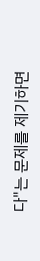다"는 문제를 제기하면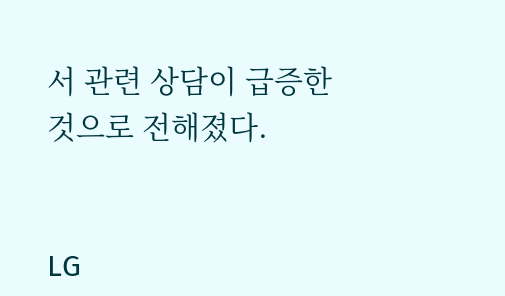서 관련 상담이 급증한 것으로 전해졌다.


LG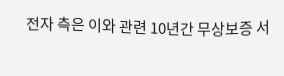전자 측은 이와 관련 10년간 무상보증 서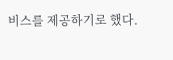비스를 제공하기로 했다.